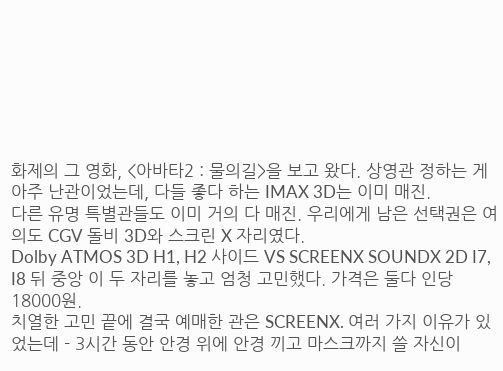화제의 그 영화, <아바타2 : 물의길>을 보고 왔다. 상영관 정하는 게 아주 난관이었는데, 다들 좋다 하는 IMAX 3D는 이미 매진.
다른 유명 특별관들도 이미 거의 다 매진. 우리에게 남은 선택권은 여의도 CGV 돌비 3D와 스크린 X 자리였다.
Dolby ATMOS 3D H1, H2 사이드 VS SCREENX SOUNDX 2D I7, I8 뒤 중앙 이 두 자리를 놓고 엄청 고민했다. 가격은 둘다 인당 18000원.
치열한 고민 끝에 결국 예매한 관은 SCREENX. 여러 가지 이유가 있었는데 - 3시간 동안 안경 위에 안경 끼고 마스크까지 쓸 자신이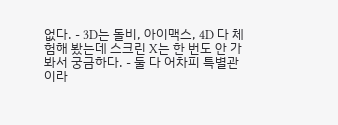없다. - 3D는 돌비, 아이맥스, 4D 다 체험해 봤는데 스크린 X는 한 번도 안 가봐서 궁금하다. - 둘 다 어차피 특별관이라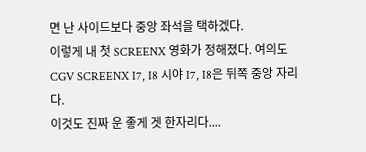면 난 사이드보다 중앙 좌석을 택하겠다.
이렇게 내 첫 SCREENX 영화가 정해졌다. 여의도 CGV SCREENX I7, I8 시야 I7, I8은 뒤쪽 중앙 자리다.
이것도 진짜 운 좋게 겟 한자리다....